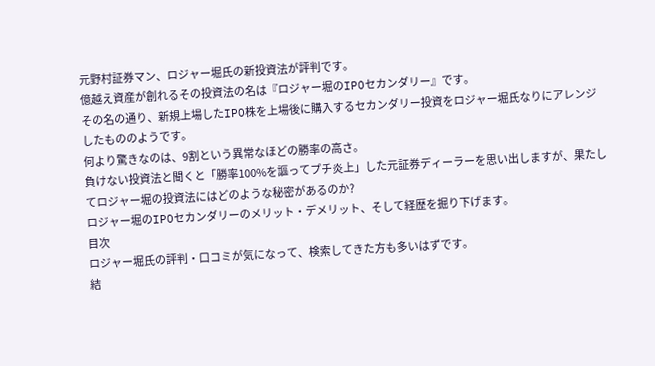元野村証券マン、ロジャー堀氏の新投資法が評判です。
億越え資産が創れるその投資法の名は『ロジャー堀のIPOセカンダリー』です。
その名の通り、新規上場したIPO株を上場後に購入するセカンダリー投資をロジャー堀氏なりにアレンジしたもののようです。
何より驚きなのは、9割という異常なほどの勝率の高さ。
負けない投資法と聞くと「勝率100%を謳ってプチ炎上」した元証券ディーラーを思い出しますが、果たしてロジャー堀の投資法にはどのような秘密があるのか?
ロジャー堀のIPOセカンダリーのメリット・デメリット、そして経歴を掘り下げます。
目次
ロジャー堀氏の評判・口コミが気になって、検索してきた方も多いはずです。
結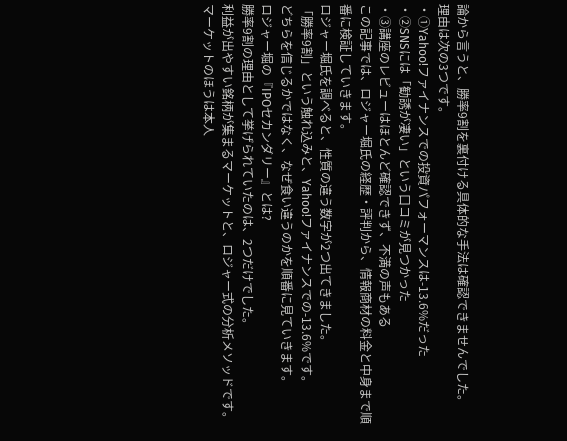論から言うと、勝率9割を裏付ける具体的な手法は確認できませんでした。
理由は次の3つです。
・①Yahoo!ファイナンスでの投資パフォーマンスは-13.6%だった
・②SNSには「勧誘が凄い」という口コミが見つかった
・③講座のレビューはほとんど確認できず、不満の声もある
この記事では、ロジャー堀氏の経歴・評判から、情報商材の料金と中身まで順番に検証していきます。
ロジャー堀氏を調べると、性質の違う数字が2つ出てきました。
「勝率9割」という触れ込みと、Yahoo!ファイナンスでの-13.6%です。
どちらを信じるかではなく、なぜ食い違うのかを順番に見ていきます。
ロジャー堀の『IPOセカンダリー』とは?
勝率9割の理由として挙げられていたのは、2つだけでした。
利益が出やすい銘柄が集まるマーケットと、ロジャー式の分析メソッドです。
マーケットのほうは本人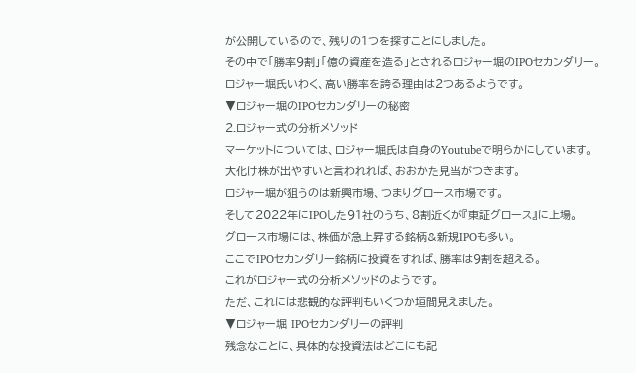が公開しているので、残りの1つを探すことにしました。
その中で「勝率9割」「億の資産を造る」とされるロジャー堀のIPOセカンダリー。
ロジャー堀氏いわく、高い勝率を誇る理由は2つあるようです。
▼ロジャー堀のIPOセカンダリーの秘密
2.ロジャー式の分析メソッド
マーケットについては、ロジャー堀氏は自身のYoutubeで明らかにしています。
大化け株が出やすいと言われれば、おおかた見当がつきます。
ロジャー堀が狙うのは新興市場、つまりグロース市場です。
そして2022年にIPOした91社のうち、8割近くが『東証グロース』に上場。
グロース市場には、株価が急上昇する銘柄&新規IPOも多い。
ここでIPOセカンダリー銘柄に投資をすれば、勝率は9割を超える。
これがロジャー式の分析メソッドのようです。
ただ、これには悲観的な評判もいくつか垣間見えました。
▼ロジャー堀 IPOセカンダリーの評判
残念なことに、具体的な投資法はどこにも記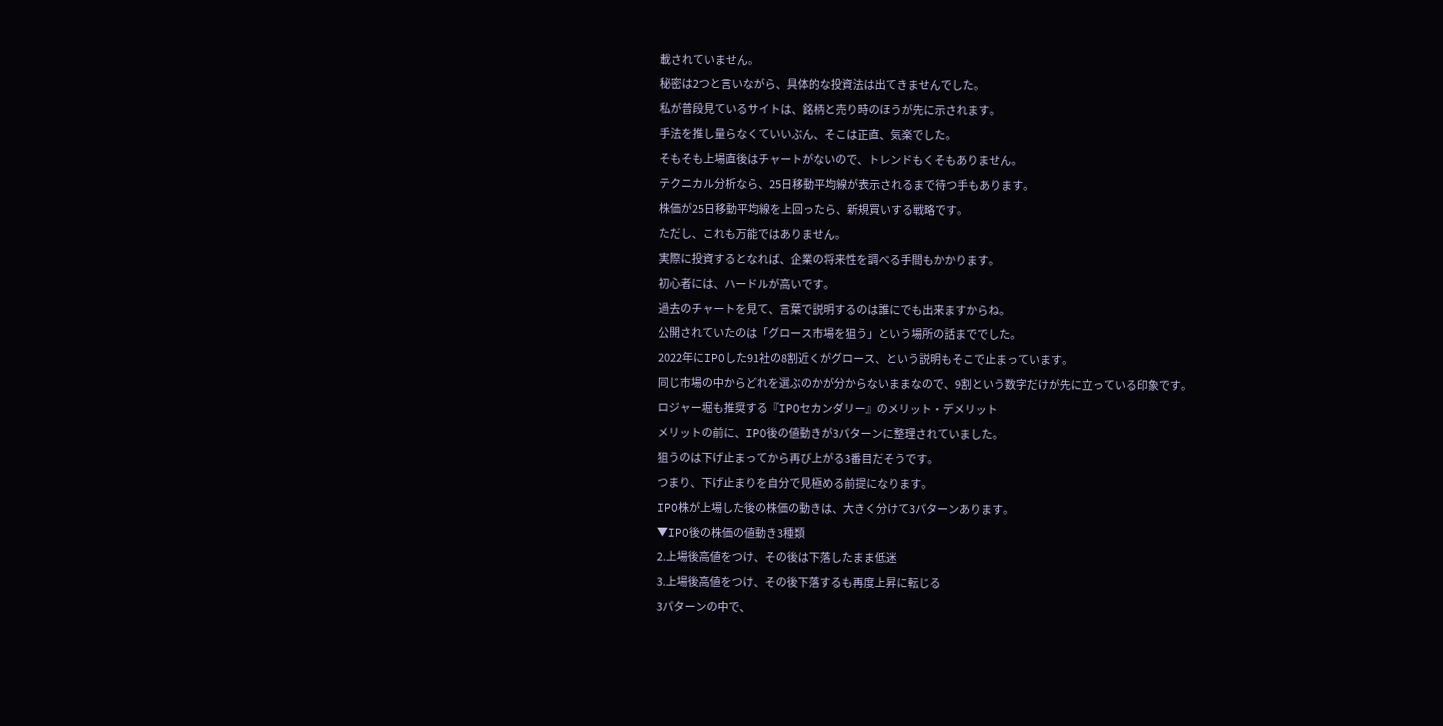載されていません。
秘密は2つと言いながら、具体的な投資法は出てきませんでした。
私が普段見ているサイトは、銘柄と売り時のほうが先に示されます。
手法を推し量らなくていいぶん、そこは正直、気楽でした。
そもそも上場直後はチャートがないので、トレンドもくそもありません。
テクニカル分析なら、25日移動平均線が表示されるまで待つ手もあります。
株価が25日移動平均線を上回ったら、新規買いする戦略です。
ただし、これも万能ではありません。
実際に投資するとなれば、企業の将来性を調べる手間もかかります。
初心者には、ハードルが高いです。
過去のチャートを見て、言葉で説明するのは誰にでも出来ますからね。
公開されていたのは「グロース市場を狙う」という場所の話まででした。
2022年にIPOした91社の8割近くがグロース、という説明もそこで止まっています。
同じ市場の中からどれを選ぶのかが分からないままなので、9割という数字だけが先に立っている印象です。
ロジャー堀も推奨する『IPOセカンダリー』のメリット・デメリット
メリットの前に、IPO後の値動きが3パターンに整理されていました。
狙うのは下げ止まってから再び上がる3番目だそうです。
つまり、下げ止まりを自分で見極める前提になります。
IPO株が上場した後の株価の動きは、大きく分けて3パターンあります。
▼IPO後の株価の値動き3種類
2.上場後高値をつけ、その後は下落したまま低迷
3.上場後高値をつけ、その後下落するも再度上昇に転じる
3パターンの中で、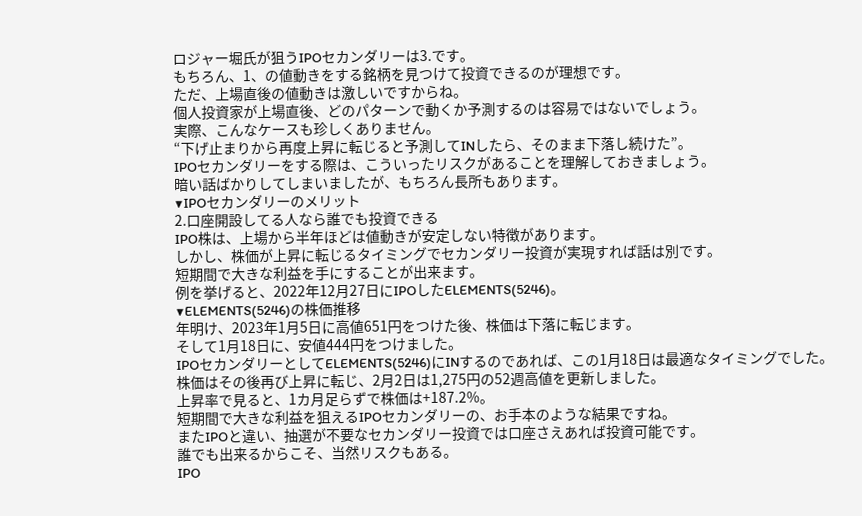ロジャー堀氏が狙うIPOセカンダリーは3.です。
もちろん、1、の値動きをする銘柄を見つけて投資できるのが理想です。
ただ、上場直後の値動きは激しいですからね。
個人投資家が上場直後、どのパターンで動くか予測するのは容易ではないでしょう。
実際、こんなケースも珍しくありません。
“下げ止まりから再度上昇に転じると予測してINしたら、そのまま下落し続けた”。
IPOセカンダリーをする際は、こういったリスクがあることを理解しておきましょう。
暗い話ばかりしてしまいましたが、もちろん長所もあります。
▼IPOセカンダリーのメリット
2.口座開設してる人なら誰でも投資できる
IPO株は、上場から半年ほどは値動きが安定しない特徴があります。
しかし、株価が上昇に転じるタイミングでセカンダリー投資が実現すれば話は別です。
短期間で大きな利益を手にすることが出来ます。
例を挙げると、2022年12月27日にIPOしたELEMENTS(5246)。
▼ELEMENTS(5246)の株価推移
年明け、2023年1月5日に高値651円をつけた後、株価は下落に転じます。
そして1月18日に、安値444円をつけました。
IPOセカンダリーとしてELEMENTS(5246)にINするのであれば、この1月18日は最適なタイミングでした。
株価はその後再び上昇に転じ、2月2日は1,275円の52週高値を更新しました。
上昇率で見ると、1カ月足らずで株価は+187.2%。
短期間で大きな利益を狙えるIPOセカンダリーの、お手本のような結果ですね。
またIPOと違い、抽選が不要なセカンダリー投資では口座さえあれば投資可能です。
誰でも出来るからこそ、当然リスクもある。
IPO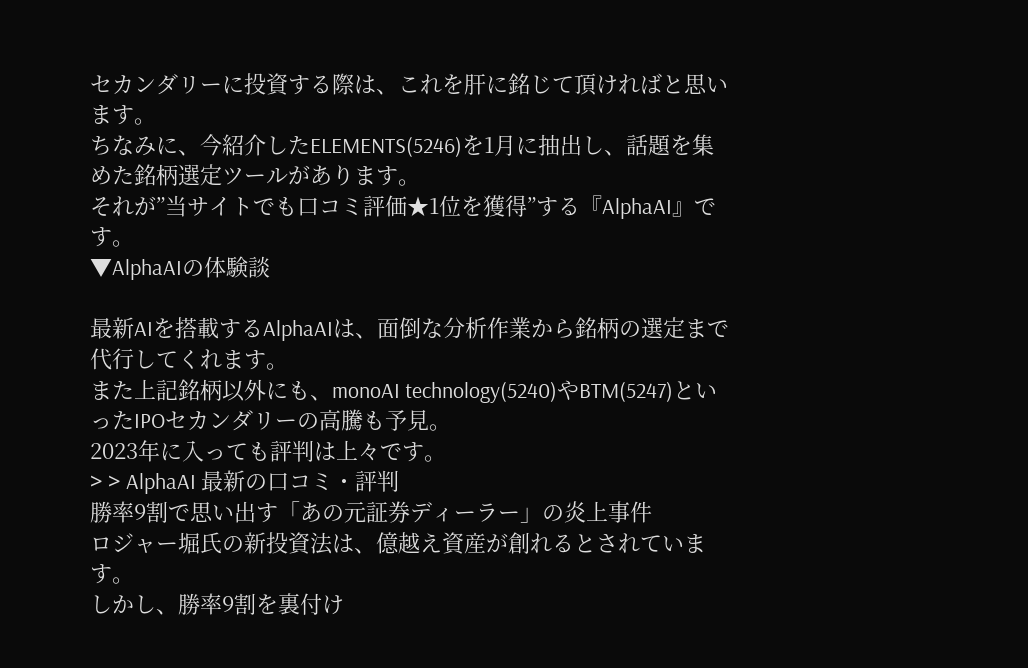セカンダリーに投資する際は、これを肝に銘じて頂ければと思います。
ちなみに、今紹介したELEMENTS(5246)を1月に抽出し、話題を集めた銘柄選定ツールがあります。
それが”当サイトでも口コミ評価★1位を獲得”する『AlphaAI』です。
▼AlphaAIの体験談

最新AIを搭載するAlphaAIは、面倒な分析作業から銘柄の選定まで代行してくれます。
また上記銘柄以外にも、monoAI technology(5240)やBTM(5247)といったIPOセカンダリーの高騰も予見。
2023年に入っても評判は上々です。
> > AlphaAI 最新の口コミ・評判
勝率9割で思い出す「あの元証券ディーラー」の炎上事件
ロジャー堀氏の新投資法は、億越え資産が創れるとされています。
しかし、勝率9割を裏付け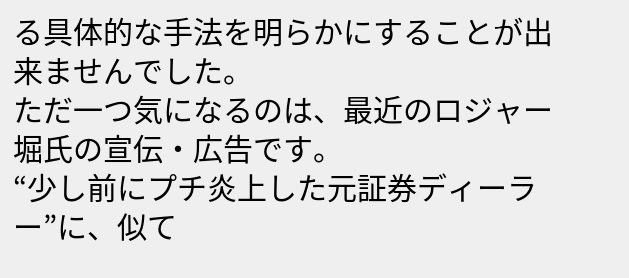る具体的な手法を明らかにすることが出来ませんでした。
ただ一つ気になるのは、最近のロジャー堀氏の宣伝・広告です。
“少し前にプチ炎上した元証券ディーラー”に、似て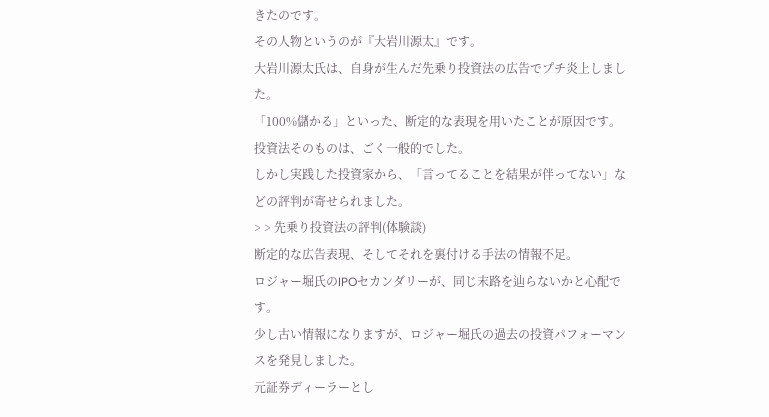きたのです。
その人物というのが『大岩川源太』です。
大岩川源太氏は、自身が生んだ先乗り投資法の広告でプチ炎上しました。
「100%儲かる」といった、断定的な表現を用いたことが原因です。
投資法そのものは、ごく一般的でした。
しかし実践した投資家から、「言ってることを結果が伴ってない」などの評判が寄せられました。
> > 先乗り投資法の評判(体験談)
断定的な広告表現、そしてそれを裏付ける手法の情報不足。
ロジャー堀氏のIPOセカンダリーが、同じ末路を辿らないかと心配です。
少し古い情報になりますが、ロジャー堀氏の過去の投資パフォーマンスを発見しました。
元証券ディーラーとし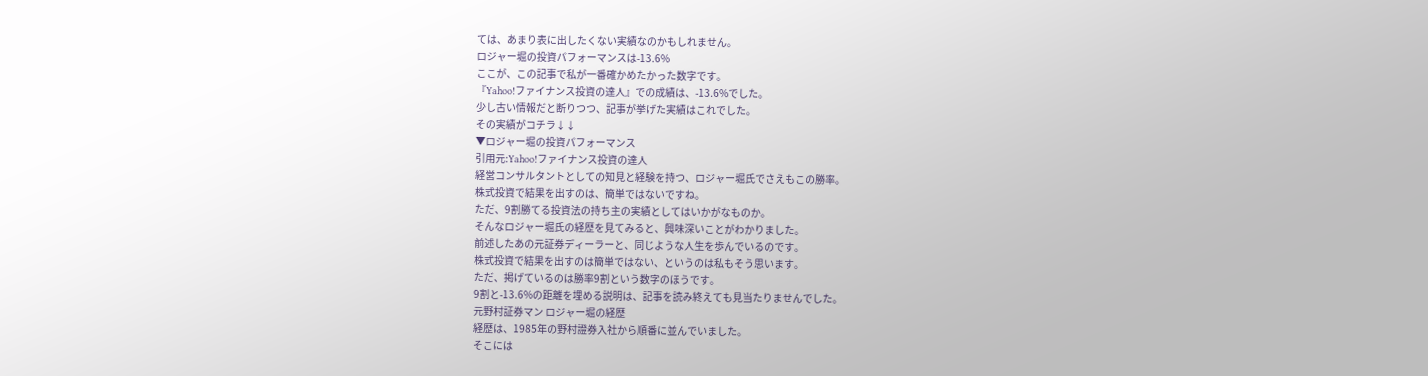ては、あまり表に出したくない実績なのかもしれません。
ロジャー堀の投資パフォーマンスは-13.6%
ここが、この記事で私が一番確かめたかった数字です。
『Yahoo!ファイナンス投資の達人』での成績は、-13.6%でした。
少し古い情報だと断りつつ、記事が挙げた実績はこれでした。
その実績がコチラ↓↓
▼ロジャー堀の投資パフォーマンス
引用元:Yahoo!ファイナンス投資の達人
経営コンサルタントとしての知見と経験を持つ、ロジャー堀氏でさえもこの勝率。
株式投資で結果を出すのは、簡単ではないですね。
ただ、9割勝てる投資法の持ち主の実績としてはいかがなものか。
そんなロジャー堀氏の経歴を見てみると、興味深いことがわかりました。
前述したあの元証券ディーラーと、同じような人生を歩んでいるのです。
株式投資で結果を出すのは簡単ではない、というのは私もそう思います。
ただ、掲げているのは勝率9割という数字のほうです。
9割と-13.6%の距離を埋める説明は、記事を読み終えても見当たりませんでした。
元野村証券マン ロジャー堀の経歴
経歴は、1985年の野村證券入社から順番に並んでいました。
そこには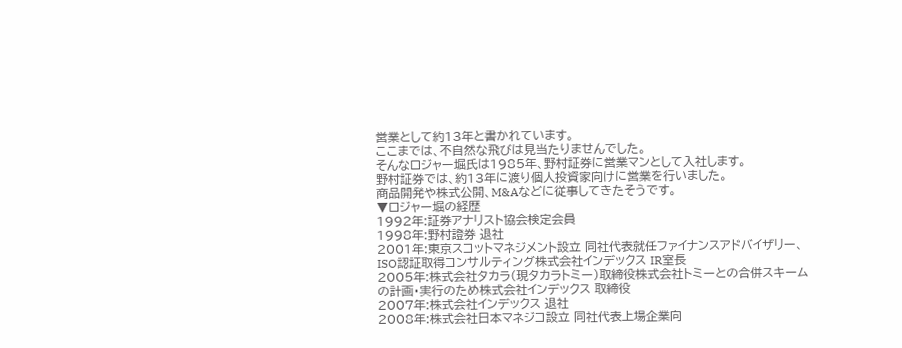営業として約13年と書かれています。
ここまでは、不自然な飛びは見当たりませんでした。
そんなロジャー堀氏は1985年、野村証券に営業マンとして入社します。
野村証券では、約13年に渡り個人投資家向けに営業を行いました。
商品開発や株式公開、M&Aなどに従事してきたそうです。
▼ロジャー堀の経歴
1992年:証券アナリスト協会検定会員
1998年:野村證券 退社
2001年:東京スコットマネジメント設立 同社代表就任ファイナンスアドバイザリー、ISO認証取得コンサルティング株式会社インデックス IR室長
2005年:株式会社タカラ(現タカラトミー)取締役株式会社トミーとの合併スキームの計画・実行のため株式会社インデックス 取締役
2007年:株式会社インデックス 退社
2008年:株式会社日本マネジコ設立 同社代表上場企業向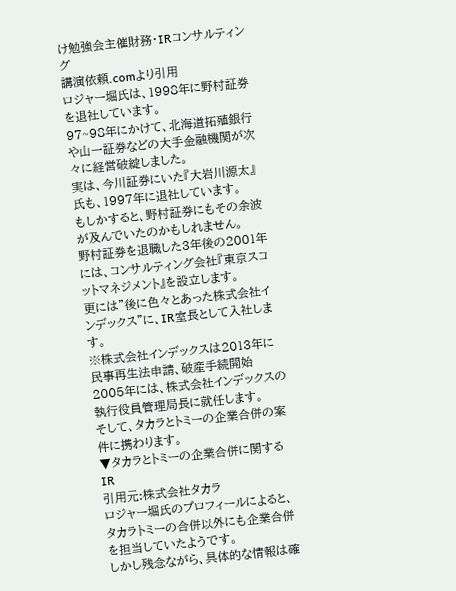け勉強会主催財務・IRコンサルティング
講演依頼.comより引用
ロジャー堀氏は、1998年に野村証券を退社しています。
97~98年にかけて、北海道拓殖銀行や山一証券などの大手金融機関が次々に経営破綻しました。
実は、今川証券にいた『大岩川源太』氏も、1997年に退社しています。
もしかすると、野村証券にもその余波が及んでいたのかもしれません。
野村証券を退職した3年後の2001年には、コンサルティング会社『東京スコットマネジメント』を設立します。
更には”後に色々とあった株式会社インデックス”に、IR室長として入社します。
※株式会社インデックスは2013年に民事再生法申請、破産手続開始
2005年には、株式会社インデックスの執行役員管理局長に就任します。
そして、タカラとトミーの企業合併の案件に携わります。
▼タカラとトミーの企業合併に関するIR
引用元:株式会社タカラ
ロジャー堀氏のプロフィールによると、タカラトミーの合併以外にも企業合併を担当していたようです。
しかし残念ながら、具体的な情報は確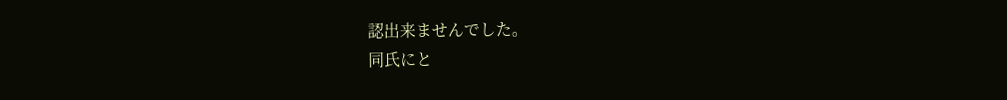認出来ませんでした。
同氏にと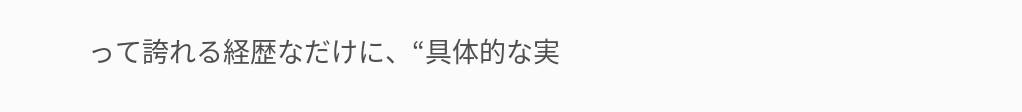って誇れる経歴なだけに、“具体的な実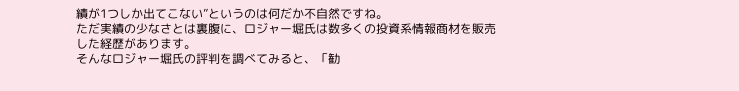績が1つしか出てこない”というのは何だか不自然ですね。
ただ実績の少なさとは裏腹に、ロジャー堀氏は数多くの投資系情報商材を販売した経歴があります。
そんなロジャー堀氏の評判を調べてみると、「勧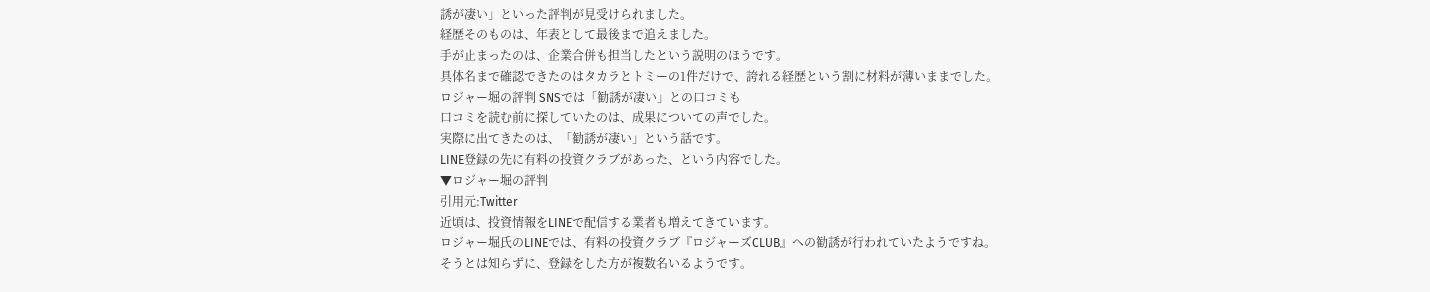誘が凄い」といった評判が見受けられました。
経歴そのものは、年表として最後まで追えました。
手が止まったのは、企業合併も担当したという説明のほうです。
具体名まで確認できたのはタカラとトミーの1件だけで、誇れる経歴という割に材料が薄いままでした。
ロジャー堀の評判 SNSでは「勧誘が凄い」との口コミも
口コミを読む前に探していたのは、成果についての声でした。
実際に出てきたのは、「勧誘が凄い」という話です。
LINE登録の先に有料の投資クラブがあった、という内容でした。
▼ロジャー堀の評判
引用元:Twitter
近頃は、投資情報をLINEで配信する業者も増えてきています。
ロジャー堀氏のLINEでは、有料の投資クラブ『ロジャーズCLUB』への勧誘が行われていたようですね。
そうとは知らずに、登録をした方が複数名いるようです。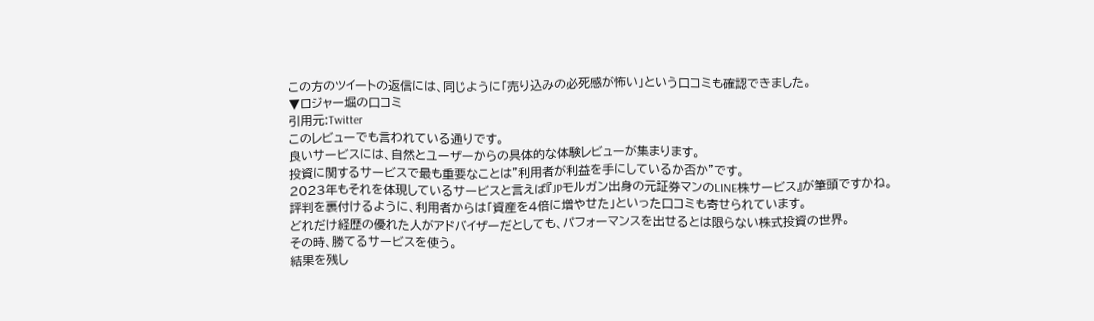この方のツイートの返信には、同じように「売り込みの必死感が怖い」という口コミも確認できました。
▼ロジャー堀の口コミ
引用元:Twitter
このレビューでも言われている通りです。
良いサービスには、自然とユーザーからの具体的な体験レビューが集まります。
投資に関するサービスで最も重要なことは”利用者が利益を手にしているか否か”です。
2023年もそれを体現しているサービスと言えば『JPモルガン出身の元証券マンのLINE株サービス』が筆頭ですかね。
評判を裏付けるように、利用者からは「資産を4倍に増やせた」といった口コミも寄せられています。
どれだけ経歴の優れた人がアドバイザーだとしても、パフォーマンスを出せるとは限らない株式投資の世界。
その時、勝てるサービスを使う。
結果を残し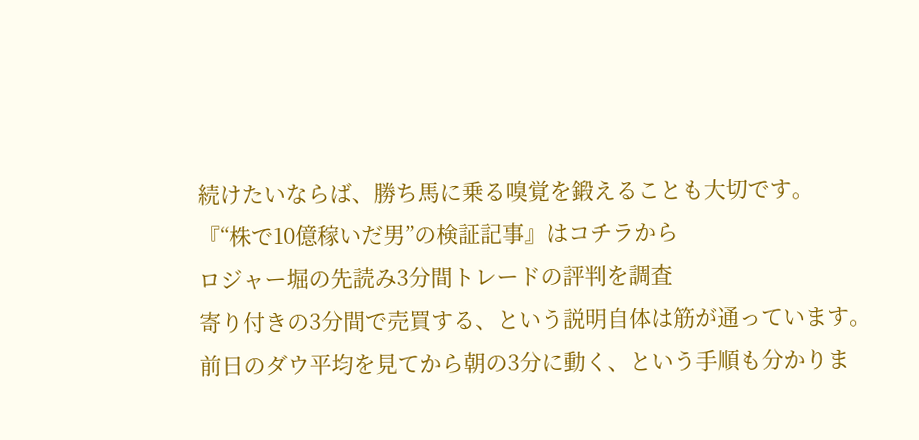続けたいならば、勝ち馬に乗る嗅覚を鍛えることも大切です。
『“株で10億稼いだ男”の検証記事』はコチラから
ロジャー堀の先読み3分間トレードの評判を調査
寄り付きの3分間で売買する、という説明自体は筋が通っています。
前日のダウ平均を見てから朝の3分に動く、という手順も分かりま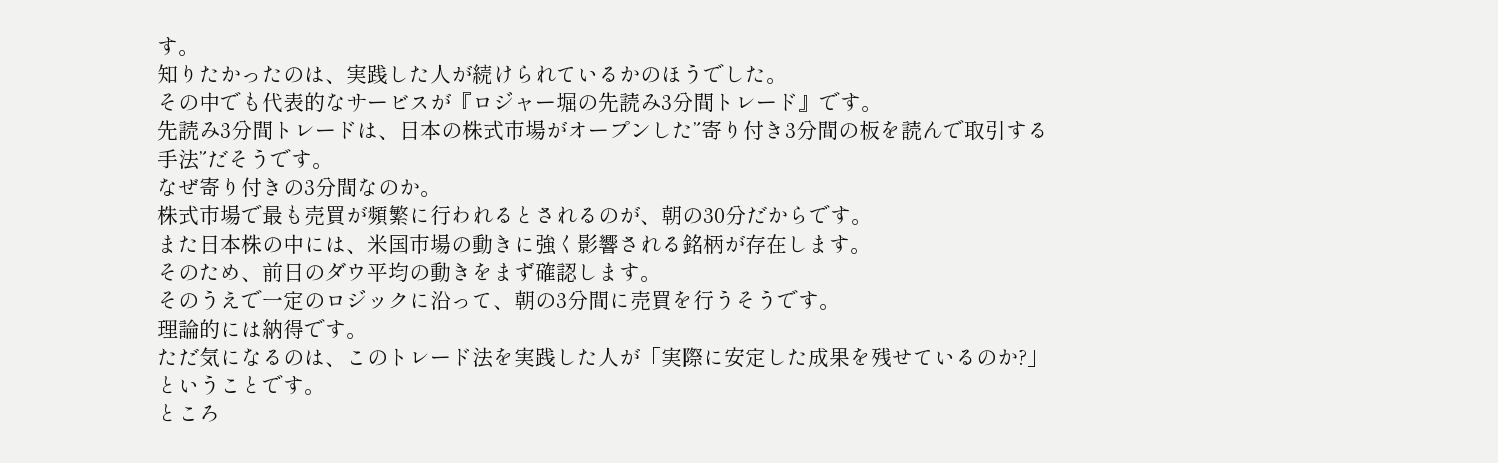す。
知りたかったのは、実践した人が続けられているかのほうでした。
その中でも代表的なサービスが『ロジャー堀の先読み3分間トレード』です。
先読み3分間トレードは、日本の株式市場がオープンした”寄り付き3分間の板を読んで取引する手法”だそうです。
なぜ寄り付きの3分間なのか。
株式市場で最も売買が頻繁に行われるとされるのが、朝の30分だからです。
また日本株の中には、米国市場の動きに強く影響される銘柄が存在します。
そのため、前日のダウ平均の動きをまず確認します。
そのうえで一定のロジックに沿って、朝の3分間に売買を行うそうです。
理論的には納得です。
ただ気になるのは、このトレード法を実践した人が「実際に安定した成果を残せているのか?」ということです。
ところ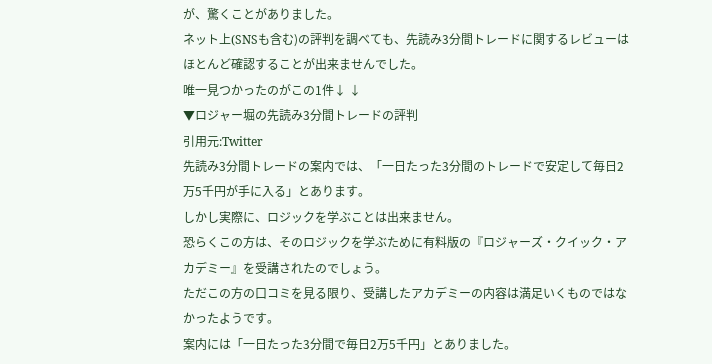が、驚くことがありました。
ネット上(SNSも含む)の評判を調べても、先読み3分間トレードに関するレビューはほとんど確認することが出来ませんでした。
唯一見つかったのがこの1件↓ ↓
▼ロジャー堀の先読み3分間トレードの評判
引用元:Twitter
先読み3分間トレードの案内では、「一日たった3分間のトレードで安定して毎日2万5千円が手に入る」とあります。
しかし実際に、ロジックを学ぶことは出来ません。
恐らくこの方は、そのロジックを学ぶために有料版の『ロジャーズ・クイック・アカデミー』を受講されたのでしょう。
ただこの方の口コミを見る限り、受講したアカデミーの内容は満足いくものではなかったようです。
案内には「一日たった3分間で毎日2万5千円」とありました。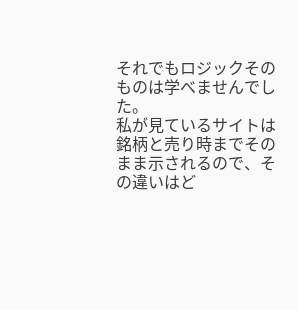それでもロジックそのものは学べませんでした。
私が見ているサイトは銘柄と売り時までそのまま示されるので、その違いはど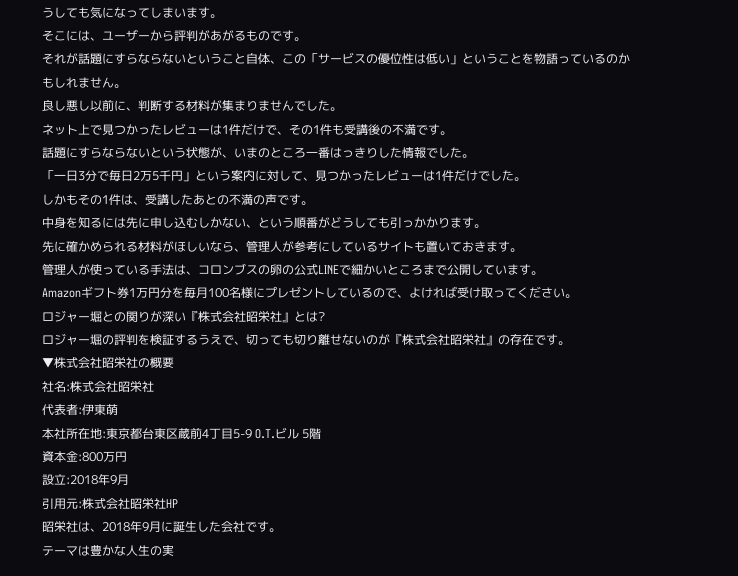うしても気になってしまいます。
そこには、ユーザーから評判があがるものです。
それが話題にすらならないということ自体、この「サービスの優位性は低い」ということを物語っているのかもしれません。
良し悪し以前に、判断する材料が集まりませんでした。
ネット上で見つかったレビューは1件だけで、その1件も受講後の不満です。
話題にすらならないという状態が、いまのところ一番はっきりした情報でした。
「一日3分で毎日2万5千円」という案内に対して、見つかったレビューは1件だけでした。
しかもその1件は、受講したあとの不満の声です。
中身を知るには先に申し込むしかない、という順番がどうしても引っかかります。
先に確かめられる材料がほしいなら、管理人が参考にしているサイトも置いておきます。
管理人が使っている手法は、コロンブスの卵の公式LINEで細かいところまで公開しています。
Amazonギフト券1万円分を毎月100名様にプレゼントしているので、よければ受け取ってください。
ロジャー堀との関りが深い『株式会社昭栄社』とは?
ロジャー堀の評判を検証するうえで、切っても切り離せないのが『株式会社昭栄社』の存在です。
▼株式会社昭栄社の概要
社名:株式会社昭栄社
代表者:伊東萌
本社所在地:東京都台東区蔵前4丁目5-9 O.T.ビル 5階
資本金:800万円
設立:2018年9月
引用元:株式会社昭栄社HP
昭栄社は、2018年9月に誕生した会社です。
テーマは豊かな人生の実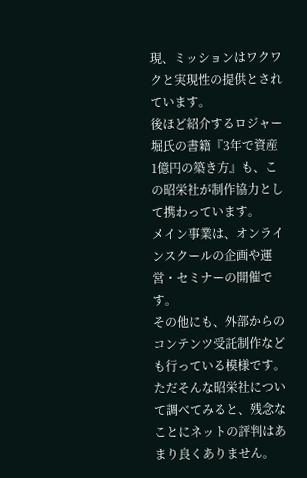現、ミッションはワクワクと実現性の提供とされています。
後ほど紹介するロジャー堀氏の書籍『3年で資産1億円の築き方』も、この昭栄社が制作協力として携わっています。
メイン事業は、オンラインスクールの企画や運営・セミナーの開催です。
その他にも、外部からのコンテンツ受託制作なども行っている模様です。
ただそんな昭栄社について調べてみると、残念なことにネットの評判はあまり良くありません。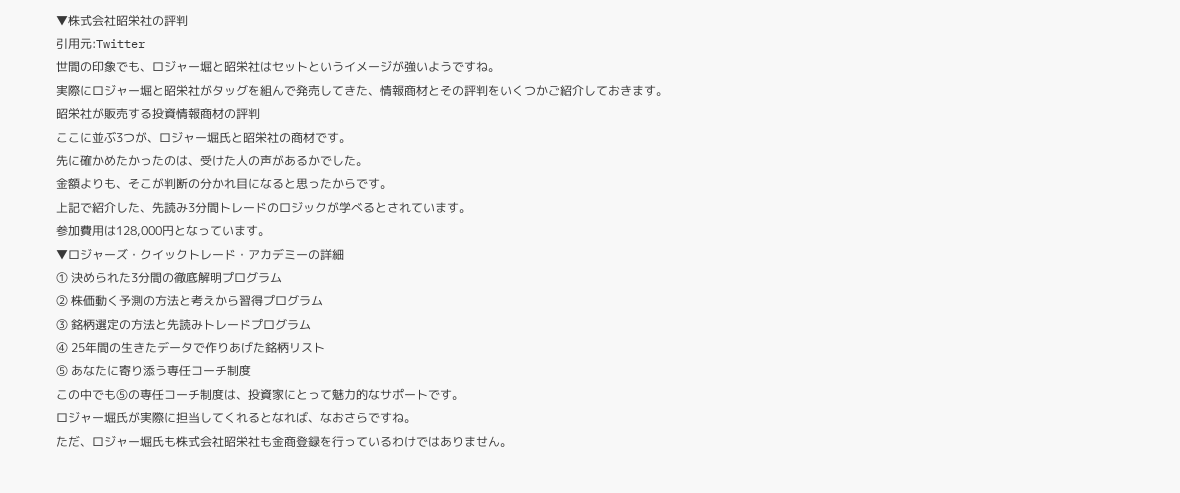▼株式会社昭栄社の評判
引用元:Twitter
世間の印象でも、ロジャー堀と昭栄社はセットというイメージが強いようですね。
実際にロジャー堀と昭栄社がタッグを組んで発売してきた、情報商材とその評判をいくつかご紹介しておきます。
昭栄社が販売する投資情報商材の評判
ここに並ぶ3つが、ロジャー堀氏と昭栄社の商材です。
先に確かめたかったのは、受けた人の声があるかでした。
金額よりも、そこが判断の分かれ目になると思ったからです。
上記で紹介した、先読み3分間トレードのロジックが学べるとされています。
参加費用は128,000円となっています。
▼ロジャーズ・クイックトレード・アカデミーの詳細
① 決められた3分間の徹底解明プログラム
② 株価動く予測の方法と考えから習得プログラム
③ 銘柄選定の方法と先読みトレードプログラム
④ 25年間の生きたデータで作りあげた銘柄リスト
⑤ あなたに寄り添う専任コーチ制度
この中でも⑤の専任コーチ制度は、投資家にとって魅力的なサポートです。
ロジャー堀氏が実際に担当してくれるとなれば、なおさらですね。
ただ、ロジャー堀氏も株式会社昭栄社も金商登録を行っているわけではありません。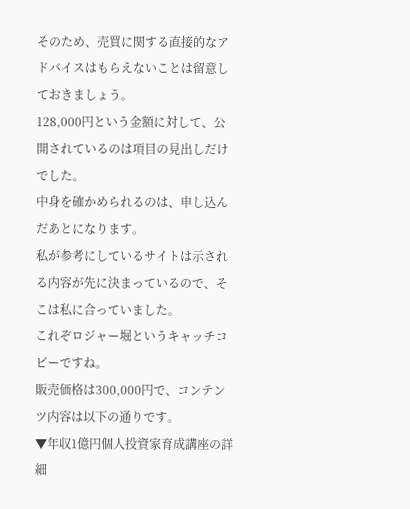そのため、売買に関する直接的なアドバイスはもらえないことは留意しておきましょう。
128,000円という金額に対して、公開されているのは項目の見出しだけでした。
中身を確かめられるのは、申し込んだあとになります。
私が参考にしているサイトは示される内容が先に決まっているので、そこは私に合っていました。
これぞロジャー堀というキャッチコピーですね。
販売価格は300,000円で、コンテンツ内容は以下の通りです。
▼年収1億円個人投資家育成講座の詳細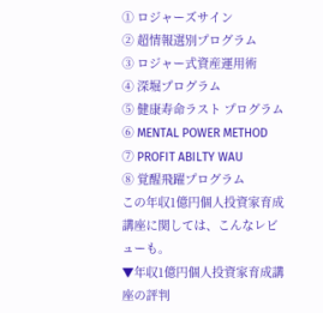① ロジャーズサイン
② 超情報選別プログラム
③ ロジャー式資産運用術
④ 深堀プログラム
⑤ 健康寿命ラスト プログラム
⑥ MENTAL POWER METHOD
⑦ PROFIT ABILTY WAU
⑧ 覚醒飛躍プログラム
この年収1億円個人投資家育成講座に関しては、こんなレビューも。
▼年収1億円個人投資家育成講座の評判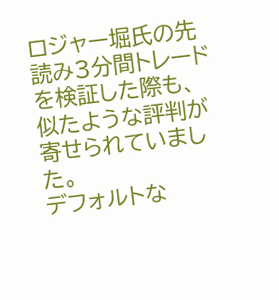ロジャー堀氏の先読み3分間トレードを検証した際も、似たような評判が寄せられていました。
デフォルトな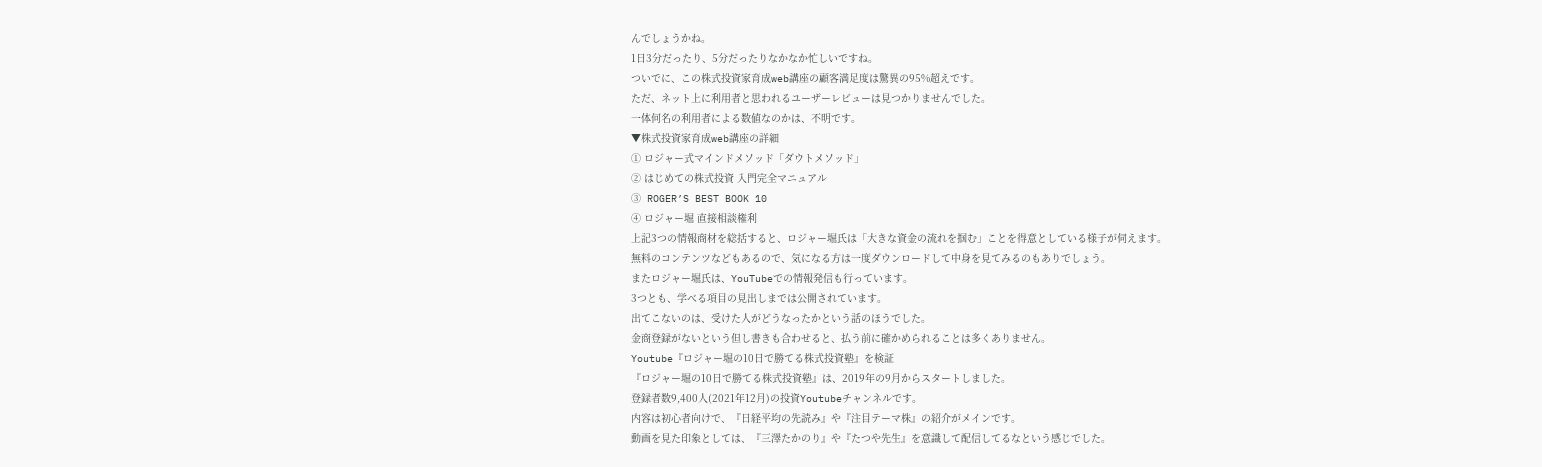んでしょうかね。
1日3分だったり、5分だったりなかなか忙しいですね。
ついでに、この株式投資家育成web講座の顧客満足度は驚異の95%超えです。
ただ、ネット上に利用者と思われるユーザーレビューは見つかりませんでした。
一体何名の利用者による数値なのかは、不明です。
▼株式投資家育成web講座の詳細
① ロジャー式マインドメソッド「ダウトメソッド」
② はじめての株式投資 入門完全マニュアル
③ ROGER’S BEST BOOK 10
④ ロジャー堀 直接相談権利
上記3つの情報商材を総括すると、ロジャー堀氏は「大きな資金の流れを掴む」ことを得意としている様子が伺えます。
無料のコンテンツなどもあるので、気になる方は一度ダウンロードして中身を見てみるのもありでしょう。
またロジャー堀氏は、YouTubeでの情報発信も行っています。
3つとも、学べる項目の見出しまでは公開されています。
出てこないのは、受けた人がどうなったかという話のほうでした。
金商登録がないという但し書きも合わせると、払う前に確かめられることは多くありません。
Youtube『ロジャー堀の10日で勝てる株式投資塾』を検証
『ロジャー堀の10日で勝てる株式投資塾』は、2019年の9月からスタートしました。
登録者数9,400人(2021年12月)の投資Youtubeチャンネルです。
内容は初心者向けで、『日経平均の先読み』や『注目テーマ株』の紹介がメインです。
動画を見た印象としては、『三澤たかのり』や『たつや先生』を意識して配信してるなという感じでした。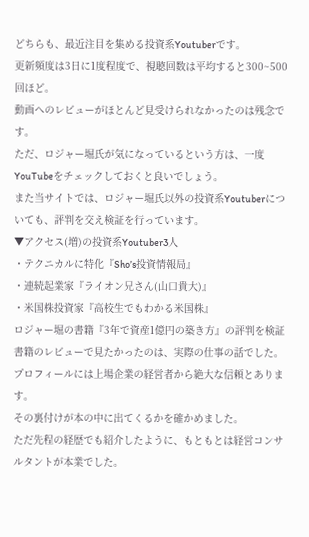どちらも、最近注目を集める投資系Youtuberです。
更新頻度は3日に1度程度で、視聴回数は平均すると300~500回ほど。
動画へのレビューがほとんど見受けられなかったのは残念です。
ただ、ロジャー堀氏が気になっているという方は、一度YouTubeをチェックしておくと良いでしょう。
また当サイトでは、ロジャー堀氏以外の投資系Youtuberについても、評判を交え検証を行っています。
▼アクセス(増)の投資系Youtuber3人
・テクニカルに特化『Sho’s投資情報局』
・連続起業家『ライオン兄さん(山口貴大)』
・米国株投資家『高校生でもわかる米国株』
ロジャー堀の書籍『3年で資産1億円の築き方』の評判を検証
書籍のレビューで見たかったのは、実際の仕事の話でした。
プロフィールには上場企業の経営者から絶大な信頼とあります。
その裏付けが本の中に出てくるかを確かめました。
ただ先程の経歴でも紹介したように、もともとは経営コンサルタントが本業でした。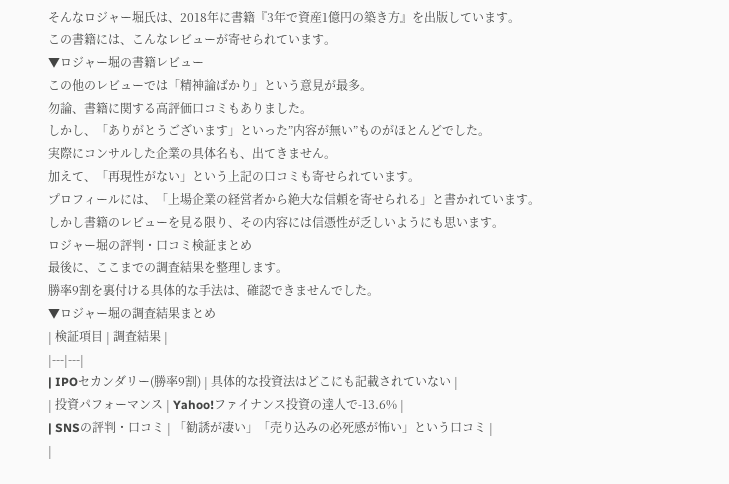そんなロジャー堀氏は、2018年に書籍『3年で資産1億円の築き方』を出版しています。
この書籍には、こんなレビューが寄せられています。
▼ロジャー堀の書籍レビュー
この他のレビューでは「精神論ばかり」という意見が最多。
勿論、書籍に関する高評価口コミもありました。
しかし、「ありがとうございます」といった”内容が無い”ものがほとんどでした。
実際にコンサルした企業の具体名も、出てきません。
加えて、「再現性がない」という上記の口コミも寄せられています。
プロフィールには、「上場企業の経営者から絶大な信頼を寄せられる」と書かれています。
しかし書籍のレビューを見る限り、その内容には信憑性が乏しいようにも思います。
ロジャー堀の評判・口コミ検証まとめ
最後に、ここまでの調査結果を整理します。
勝率9割を裏付ける具体的な手法は、確認できませんでした。
▼ロジャー堀の調査結果まとめ
| 検証項目 | 調査結果 |
|---|---|
| IPOセカンダリー(勝率9割) | 具体的な投資法はどこにも記載されていない |
| 投資パフォーマンス | Yahoo!ファイナンス投資の達人で-13.6% |
| SNSの評判・口コミ | 「勧誘が凄い」「売り込みの必死感が怖い」という口コミ |
|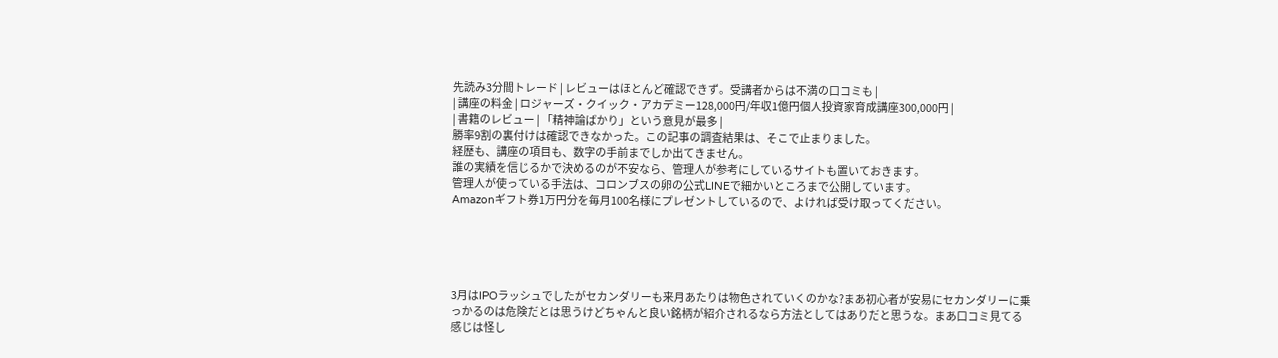先読み3分間トレード | レビューはほとんど確認できず。受講者からは不満の口コミも |
| 講座の料金 | ロジャーズ・クイック・アカデミー128,000円/年収1億円個人投資家育成講座300,000円 |
| 書籍のレビュー | 「精神論ばかり」という意見が最多 |
勝率9割の裏付けは確認できなかった。この記事の調査結果は、そこで止まりました。
経歴も、講座の項目も、数字の手前までしか出てきません。
誰の実績を信じるかで決めるのが不安なら、管理人が参考にしているサイトも置いておきます。
管理人が使っている手法は、コロンブスの卵の公式LINEで細かいところまで公開しています。
Amazonギフト券1万円分を毎月100名様にプレゼントしているので、よければ受け取ってください。





3月はIPOラッシュでしたがセカンダリーも来月あたりは物色されていくのかな?まあ初心者が安易にセカンダリーに乗っかるのは危険だとは思うけどちゃんと良い銘柄が紹介されるなら方法としてはありだと思うな。まあ口コミ見てる感じは怪し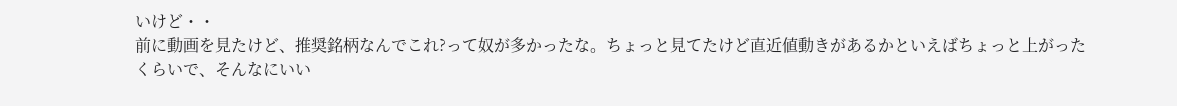いけど・・
前に動画を見たけど、推奨銘柄なんでこれ?って奴が多かったな。ちょっと見てたけど直近値動きがあるかといえばちょっと上がったくらいで、そんなにいい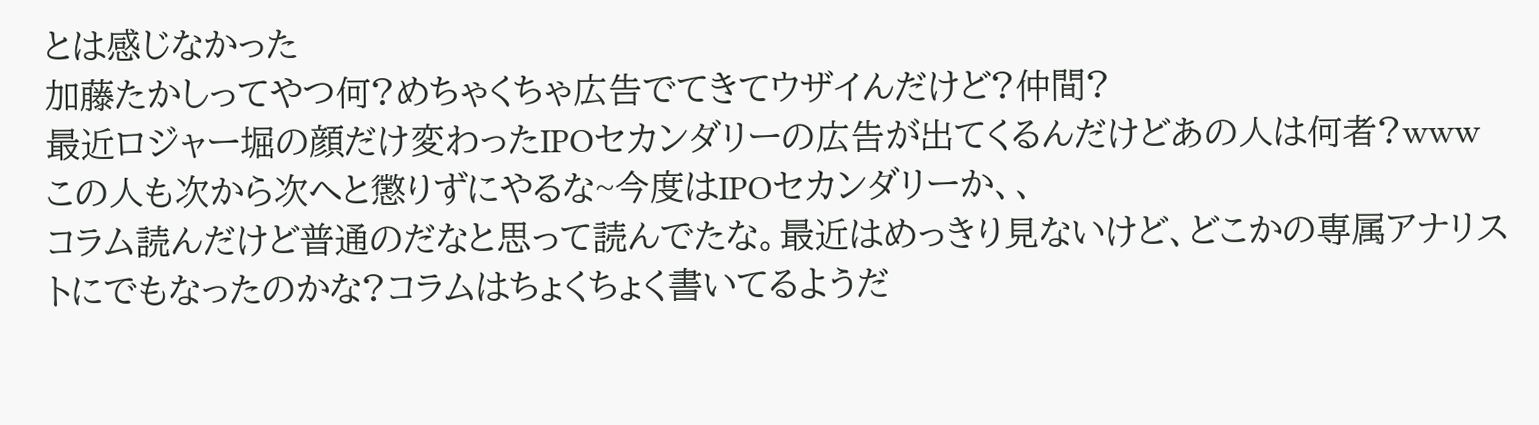とは感じなかった
加藤たかしってやつ何?めちゃくちゃ広告でてきてウザイんだけど?仲間?
最近ロジャー堀の顔だけ変わったIPOセカンダリーの広告が出てくるんだけどあの人は何者?www
この人も次から次へと懲りずにやるな~今度はIPOセカンダリーか、、
コラム読んだけど普通のだなと思って読んでたな。最近はめっきり見ないけど、どこかの専属アナリストにでもなったのかな?コラムはちょくちょく書いてるようだ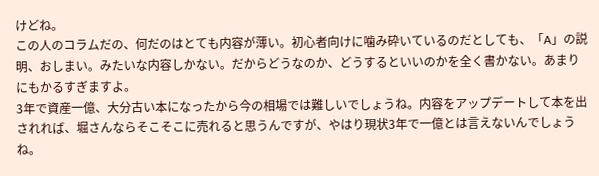けどね。
この人のコラムだの、何だのはとても内容が薄い。初心者向けに噛み砕いているのだとしても、「A」の説明、おしまい。みたいな内容しかない。だからどうなのか、どうするといいのかを全く書かない。あまりにもかるすぎますよ。
3年で資産一億、大分古い本になったから今の相場では難しいでしょうね。内容をアップデートして本を出されれば、堀さんならそこそこに売れると思うんですが、やはり現状3年で一億とは言えないんでしょうね。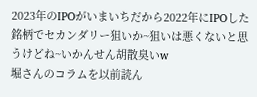2023年のIPOがいまいちだから2022年にIPOした銘柄でセカンダリー狙いか~狙いは悪くないと思うけどね~いかんせん胡散臭いw
堀さんのコラムを以前読ん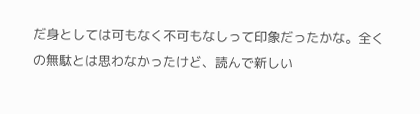だ身としては可もなく不可もなしって印象だったかな。全くの無駄とは思わなかったけど、読んで新しい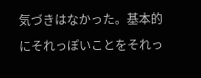気づきはなかった。基本的にそれっぽいことをそれっ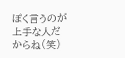ぽく言うのが上手な人だからね(笑)